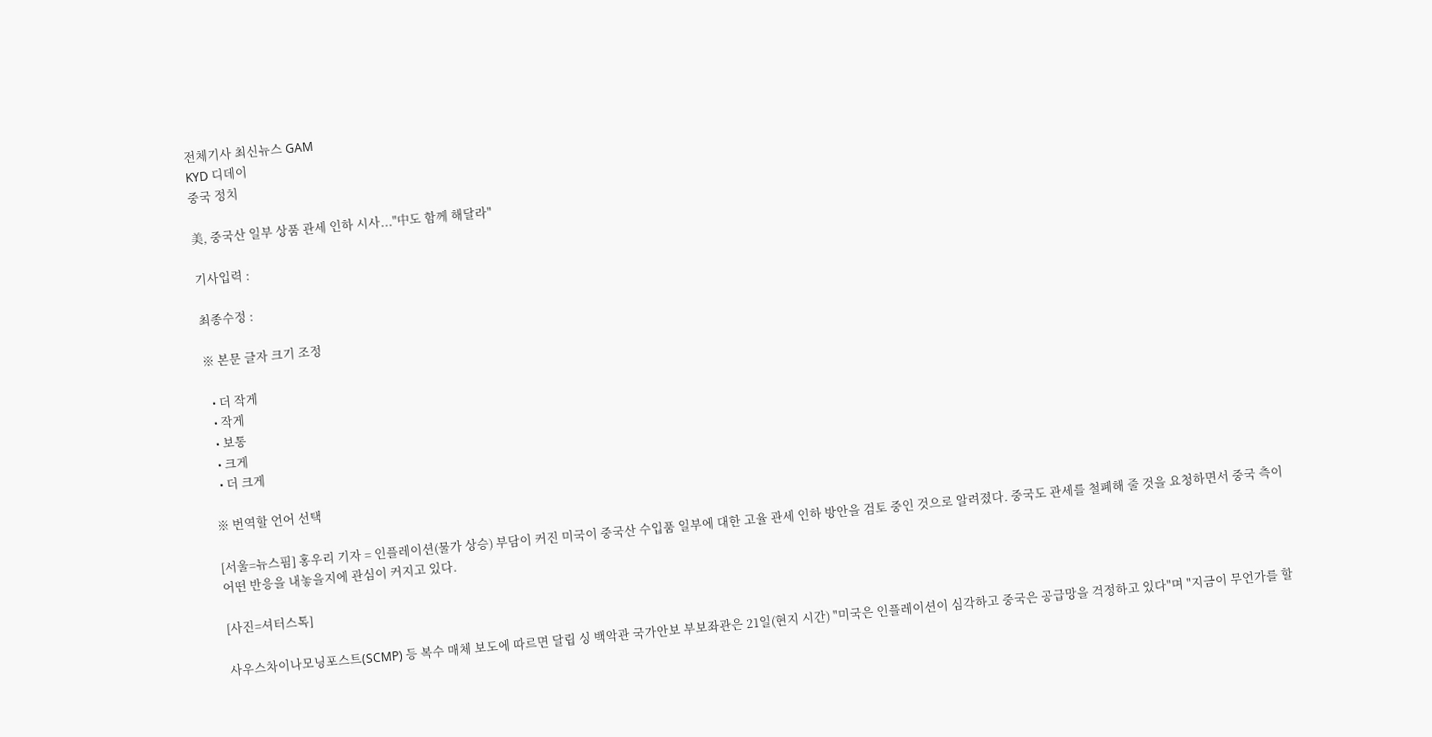전체기사 최신뉴스 GAM
KYD 디데이
중국 정치

美, 중국산 일부 상품 관세 인하 시사..."中도 함께 해달라"

기사입력 :

최종수정 :

※ 본문 글자 크기 조정

  • 더 작게
  • 작게
  • 보통
  • 크게
  • 더 크게

※ 번역할 언어 선택

[서울=뉴스핌] 홍우리 기자 = 인플레이션(물가 상승) 부담이 커진 미국이 중국산 수입품 일부에 대한 고율 관세 인하 방안을 검토 중인 것으로 알려졌다. 중국도 관세를 철폐해 줄 것을 요청하면서 중국 측이 어떤 반응을 내놓을지에 관심이 커지고 있다.

[사진=셔터스톡]

사우스차이나모닝포스트(SCMP) 등 복수 매체 보도에 따르면 달립 싱 백악관 국가안보 부보좌관은 21일(현지 시간) "미국은 인플레이션이 심각하고 중국은 공급망을 걱정하고 있다"며 "지금이 무언가를 할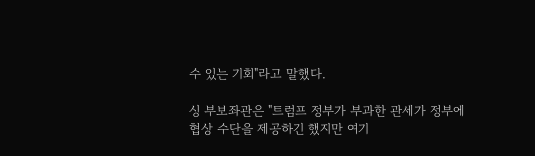수 있는 기회"라고 말했다.

싱 부보좌관은 "트럼프 정부가 부과한 관세가 정부에 협상 수단을 제공하긴 했지만 여기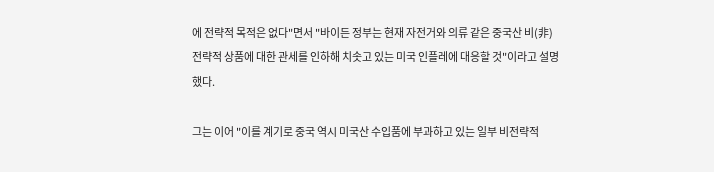에 전략적 목적은 없다"면서 "바이든 정부는 현재 자전거와 의류 같은 중국산 비(非)전략적 상품에 대한 관세를 인하해 치솟고 있는 미국 인플레에 대응할 것"이라고 설명했다.

그는 이어 "이를 계기로 중국 역시 미국산 수입품에 부과하고 있는 일부 비전략적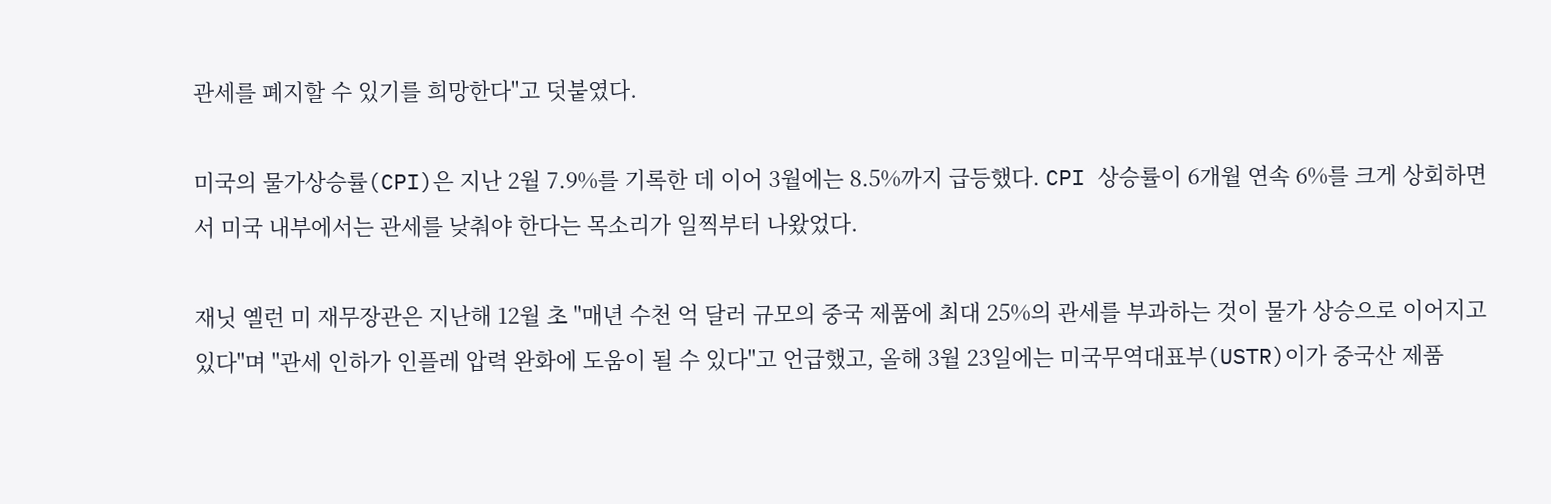관세를 폐지할 수 있기를 희망한다"고 덧붙였다.

미국의 물가상승률(CPI)은 지난 2월 7.9%를 기록한 데 이어 3월에는 8.5%까지 급등했다. CPI 상승률이 6개월 연속 6%를 크게 상회하면서 미국 내부에서는 관세를 낮춰야 한다는 목소리가 일찍부터 나왔었다.

재닛 옐런 미 재무장관은 지난해 12월 초 "매년 수천 억 달러 규모의 중국 제품에 최대 25%의 관세를 부과하는 것이 물가 상승으로 이어지고 있다"며 "관세 인하가 인플레 압력 완화에 도움이 될 수 있다"고 언급했고, 올해 3월 23일에는 미국무역대표부(USTR)이가 중국산 제품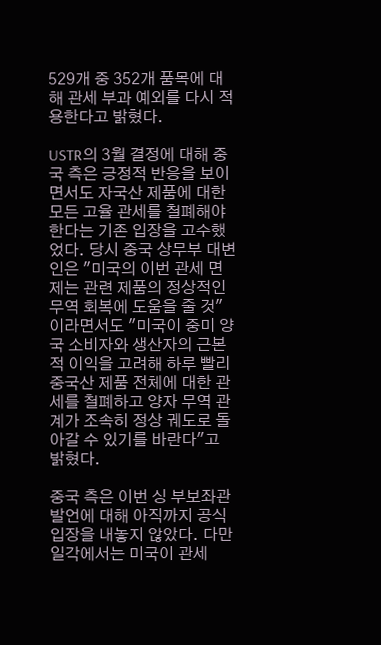529개 중 352개 품목에 대해 관세 부과 예외를 다시 적용한다고 밝혔다.

USTR의 3월 결정에 대해 중국 측은 긍정적 반응을 보이면서도 자국산 제품에 대한 모든 고율 관세를 철폐해야 한다는 기존 입장을 고수했었다. 당시 중국 상무부 대변인은 "미국의 이번 관세 면제는 관련 제품의 정상적인 무역 회복에 도움을 줄 것"이라면서도 "미국이 중미 양국 소비자와 생산자의 근본적 이익을 고려해 하루 빨리 중국산 제품 전체에 대한 관세를 철폐하고 양자 무역 관계가 조속히 정상 궤도로 돌아갈 수 있기를 바란다"고 밝혔다.

중국 측은 이번 싱 부보좌관 발언에 대해 아직까지 공식 입장을 내놓지 않았다. 다만 일각에서는 미국이 관세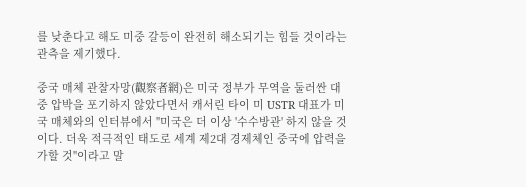를 낮춘다고 해도 미중 갈등이 완전히 해소되기는 힘들 것이라는 관측을 제기했다.

중국 매체 관찰자망(觀察者網)은 미국 정부가 무역을 둘러싼 대중 압박을 포기하지 않았다면서 캐서린 타이 미 USTR 대표가 미국 매체와의 인터뷰에서 "미국은 더 이상 '수수방관' 하지 않을 것이다. 더욱 적극적인 태도로 세계 제2대 경제체인 중국에 압력을 가할 것"이라고 말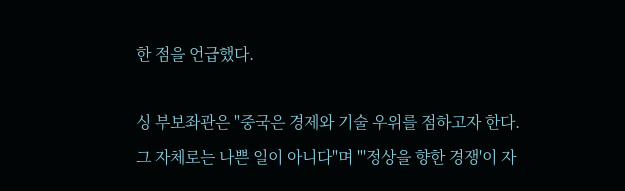한 점을 언급했다.

싱 부보좌관은 "중국은 경제와 기술 우위를 점하고자 한다. 그 자체로는 나쁜 일이 아니다"며 "'정상을 향한 경쟁'이 자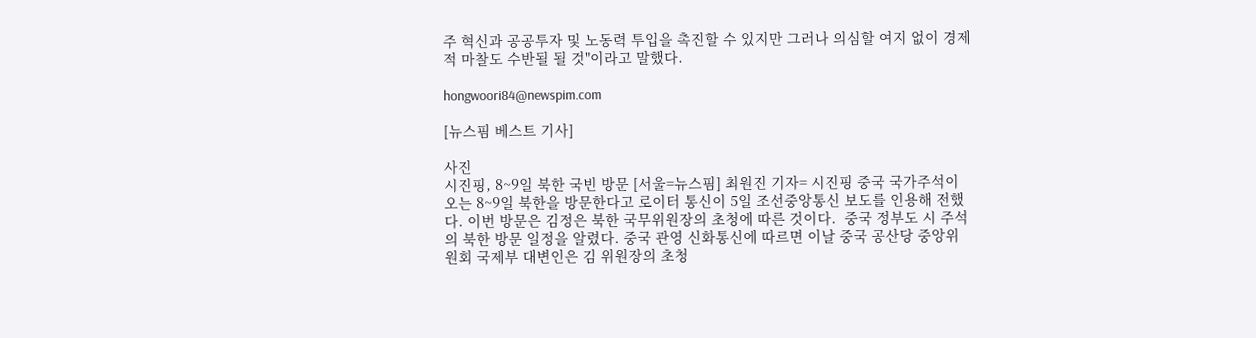주 혁신과 공공투자 및 노동력 투입을 촉진할 수 있지만 그러나 의심할 여지 없이 경제적 마찰도 수반될 될 것"이라고 말했다.

hongwoori84@newspim.com

[뉴스핌 베스트 기사]

사진
시진핑, 8~9일 북한 국빈 방문 [서울=뉴스핌] 최원진 기자= 시진핑 중국 국가주석이 오는 8~9일 북한을 방문한다고 로이터 통신이 5일 조선중앙통신 보도를 인용해 전했다. 이번 방문은 김정은 북한 국무위원장의 초청에 따른 것이다.  중국 정부도 시 주석의 북한 방문 일정을 알렸다. 중국 관영 신화통신에 따르면 이날 중국 공산당 중앙위원회 국제부 대변인은 김 위원장의 초청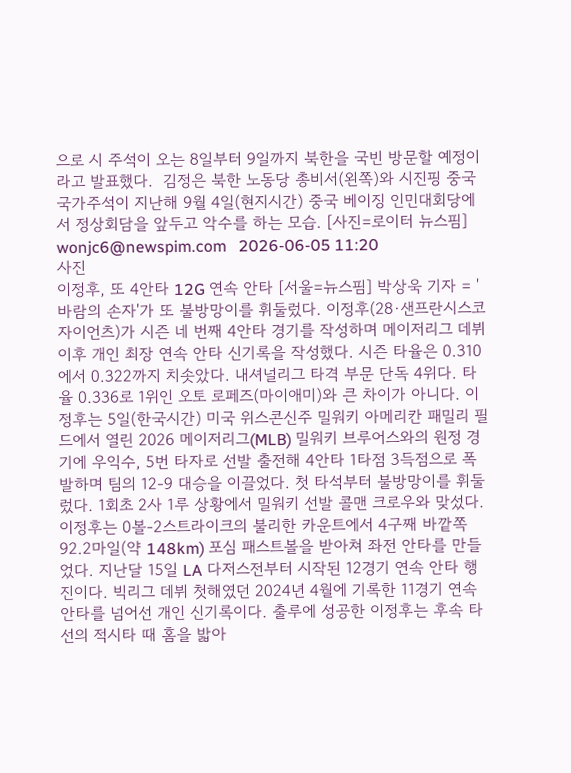으로 시 주석이 오는 8일부터 9일까지 북한을 국빈 방문할 예정이라고 발표했다.  김정은 북한 노동당 총비서(왼쪽)와 시진핑 중국 국가주석이 지난해 9월 4일(현지시간) 중국 베이징 인민대회당에서 정상회담을 앞두고 악수를 하는 모습. [사진=로이터 뉴스핌] wonjc6@newspim.com   2026-06-05 11:20
사진
이정후, 또 4안타 12G 연속 안타 [서울=뉴스핌] 박상욱 기자 = '바람의 손자'가 또 불방망이를 휘둘렀다. 이정후(28·샌프란시스코 자이언츠)가 시즌 네 번째 4안타 경기를 작성하며 메이저리그 데뷔 이후 개인 최장 연속 안타 신기록을 작성했다. 시즌 타율은 0.310에서 0.322까지 치솟았다. 내셔널리그 타격 부문 단독 4위다. 타율 0.336로 1위인 오토 로페즈(마이애미)와 큰 차이가 아니다. 이정후는 5일(한국시간) 미국 위스콘신주 밀워키 아메리칸 패밀리 필드에서 열린 2026 메이저리그(MLB) 밀워키 브루어스와의 원정 경기에 우익수, 5번 타자로 선발 출전해 4안타 1타점 3득점으로 폭발하며 팀의 12-9 대승을 이끌었다. 첫 타석부터 불방망이를 휘둘렀다. 1회초 2사 1루 상황에서 밀워키 선발 콜맨 크로우와 맞섰다. 이정후는 0볼-2스트라이크의 불리한 카운트에서 4구째 바깥쪽 92.2마일(약 148km) 포심 패스트볼을 받아쳐 좌전 안타를 만들었다. 지난달 15일 LA 다저스전부터 시작된 12경기 연속 안타 행진이다. 빅리그 데뷔 첫해였던 2024년 4월에 기록한 11경기 연속 안타를 넘어선 개인 신기록이다. 출루에 성공한 이정후는 후속 타선의 적시타 때 홈을 밟아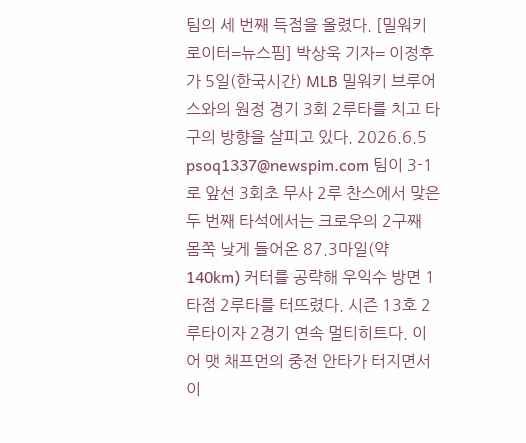팀의 세 번째 득점을 올렸다. [밀워키 로이터=뉴스핌] 박상욱 기자= 이정후가 5일(한국시간) MLB 밀워키 브루어스와의 원정 경기 3회 2루타를 치고 타구의 방향을 살피고 있다. 2026.6.5 psoq1337@newspim.com 팀이 3-1로 앞선 3회초 무사 2루 찬스에서 맞은 두 번째 타석에서는 크로우의 2구째 몸쪽 낮게 들어온 87.3마일(약 140km) 커터를 공략해 우익수 방면 1타점 2루타를 터뜨렸다. 시즌 13호 2루타이자 2경기 연속 멀티히트다. 이어 맷 채프먼의 중전 안타가 터지면서 이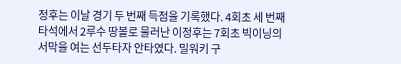정후는 이날 경기 두 번째 득점을 기록했다. 4회초 세 번째 타석에서 2루수 땅볼로 물러난 이정후는 7회초 빅이닝의 서막을 여는 선두타자 안타였다. 밀워키 구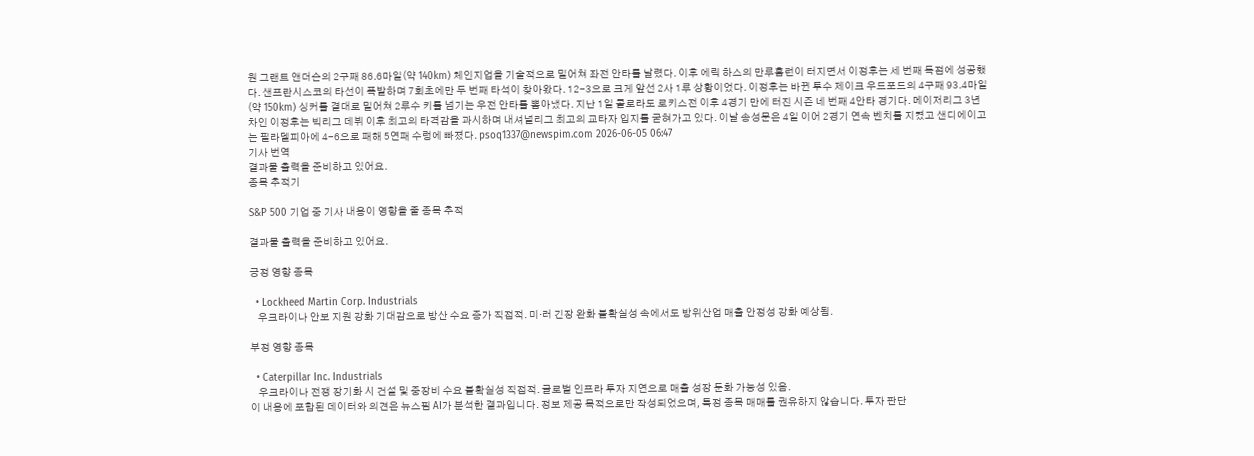원 그랜트 앤더슨의 2구째 86.6마일(약 140km) 체인지업을 기술적으로 밀어쳐 좌전 안타를 날렸다. 이후 에릭 하스의 만루홈런이 터지면서 이정후는 세 번째 득점에 성공했다. 샌프란시스코의 타선이 폭발하며 7회초에만 두 번째 타석이 찾아왔다. 12-3으로 크게 앞선 2사 1루 상황이었다. 이정후는 바뀐 투수 제이크 우드포드의 4구째 93.4마일(약 150km) 싱커를 결대로 밀어쳐 2루수 키를 넘기는 우전 안타를 뽑아냈다. 지난 1일 콜로라도 로키스전 이후 4경기 만에 터진 시즌 네 번째 4안타 경기다. 메이저리그 3년 차인 이정후는 빅리그 데뷔 이후 최고의 타격감을 과시하며 내셔널리그 최고의 교타자 입지를 굳혀가고 있다. 이날 송성문은 4일 이어 2경기 연속 벤치를 지켰고 샌디에이고는 필라델피아에 4-6으로 패해 5연패 수렁에 빠졌다. psoq1337@newspim.com 2026-06-05 06:47
기사 번역
결과물 출력을 준비하고 있어요.
종목 추적기

S&P 500 기업 중 기사 내용이 영향을 줄 종목 추적

결과물 출력을 준비하고 있어요.

긍정 영향 종목

  • Lockheed Martin Corp. Industrials
    우크라이나 안보 지원 강화 기대감으로 방산 수요 증가 직접적. 미·러 긴장 완화 불확실성 속에서도 방위산업 매출 안정성 강화 예상됨.

부정 영향 종목

  • Caterpillar Inc. Industrials
    우크라이나 전쟁 장기화 시 건설 및 중장비 수요 불확실성 직접적. 글로벌 인프라 투자 지연으로 매출 성장 둔화 가능성 있음.
이 내용에 포함된 데이터와 의견은 뉴스핌 AI가 분석한 결과입니다. 정보 제공 목적으로만 작성되었으며, 특정 종목 매매를 권유하지 않습니다. 투자 판단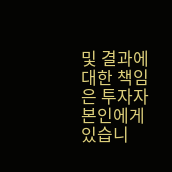및 결과에 대한 책임은 투자자 본인에게 있습니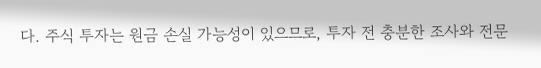다. 주식 투자는 원금 손실 가능성이 있으므로, 투자 전 충분한 조사와 전문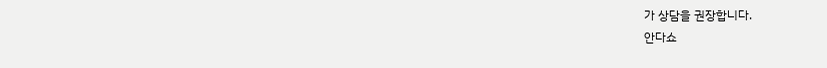가 상담을 권장합니다.
안다쇼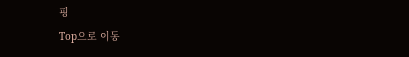핑
Top으로 이동